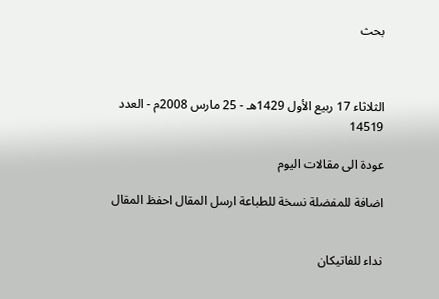بحث



الثلاثاء 17 ربيع الأول 1429هـ - 25 مارس 2008م - العدد 14519

عودة الى مقالات اليوم

اضافة للمفضلة نسخة للطباعة ارسل المقال احفظ المقال


نداء للفاتيكان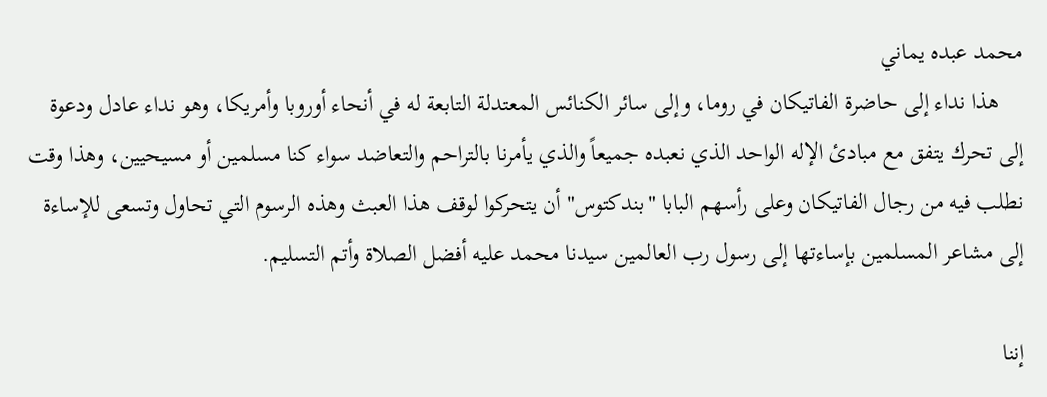محمد عبده يماني
    هذا نداء إلى حاضرة الفاتيكان في روما، وإلى سائر الكنائس المعتدلة التابعة له في أنحاء أوروبا وأمريكا، وهو نداء عادل ودعوة إلى تحرك يتفق مع مبادئ الإله الواحد الذي نعبده جميعاً والذي يأمرنا بالتراحم والتعاضد سواء كنا مسلمين أو مسيحيين، وهذا وقت نطلب فيه من رجال الفاتيكان وعلى رأسهم البابا "بندكتوس" أن يتحركوا لوقف هذا العبث وهذه الرسوم التي تحاول وتسعى للإساءة إلى مشاعر المسلمين بإساءتها إلى رسول رب العالمين سيدنا محمد عليه أفضل الصلاة وأتم التسليم.

إننا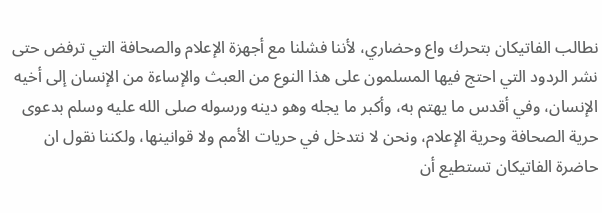نطالب الفاتيكان بتحرك واع وحضاري، لأننا فشلنا مع أجهزة الإعلام والصحافة التي ترفض حتى نشر الردود التي احتج فيها المسلمون على هذا النوع من العبث والإساءة من الإنسان إلى أخيه الإنسان، وفي أقدس ما يهتم به، وأكبر ما يجله وهو دينه ورسوله صلى الله عليه وسلم بدعوى حرية الصحافة وحرية الإعلام، ونحن لا نتدخل في حريات الأمم ولا قوانينها، ولكننا نقول ان حاضرة الفاتيكان تستطيع أن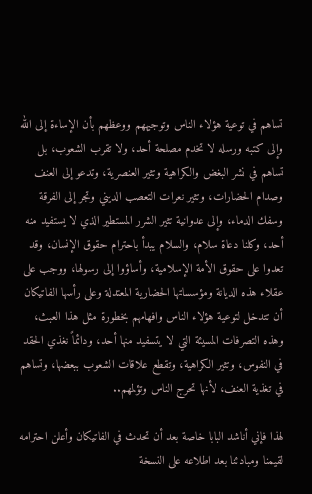تساهم في توعية هؤلاء الناس وتوجيههم ووعظهم بأن الإساءة إلى الله وإلى كتبه ورسله لا تخدم مصلحة أحد، ولا تقرب الشعوب، بل تساهم في نشر البغض والكراهية وتثير العنصرية، وتدعو إلى العنف وصدام الحضارات، وتثير نعرات التعصب الديني وتجر إلى الفرقة وسفك الدماء، وإلى عدوانية تثير الشرر المستطير الذي لا يستفيد منه أحد، وكلنا دعاة سلام، والسلام يبدأ باحترام حقوق الإنسان، وقد تعدوا على حقوق الأمة الإسلامية، وأساؤوا إلى رسولها، ووجب على عقلاء هذه الديانة ومؤسساتها الحضارية المعتدلة وعلى رأسها الفاتيكان أن تتدخل لتوعية هؤلاء الناس وافهامهم بخطورة مثل هذا العبث، وهذه التصرفات المسيئة التي لا يتسفيد منها أحد، ودائماً نغذي الحقد في النفوس، وتثير الكراهية، وتقطع علاقات الشعوب ببعضها، وتساهم في تغذية العنف، لأنها تحرج الناس وتؤلمهم..

لهذا فإني أناشد البابا خاصة بعد أن تحدث في الفاتيكان وأعلن احترامه لقيمنا ومبادئنا بعد اطلاعه على النسخة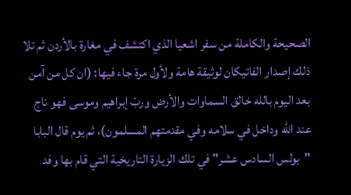الصحيحة والكاملة من سفر اشعيا الذي اكتشف في مغارة بالأردن ثم تلا ذلك إصدار الفاتيكان لوثيقة هامة ولأول مرة جاء فيها: (ان كل من آمن بعد اليوم بالله خالق السماوات والأرض وربّ إبراهيم وموسى فهو ناج عند الله وداخل في سلامه وفي مقدمتهم المسلمون)، ثم يوم قال البابا "بولس السادس عشر" في تلك الزيارة التاريخية التي قام بها وفد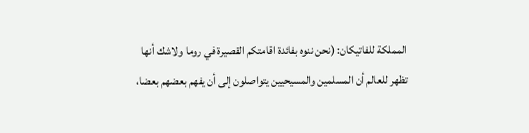المملكة للفاتيكان: (نحن ننوه بفائدة اقامتكم القصيرة في روما ولاشك أنها تظهر للعالم أن المسلمين والمسيحيين يتواصلون إلى أن يفهم بعضهم بعضا،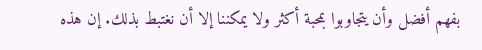بفهم أفضل وأن يتجاوبوا بمحبة أكثر ولا يمكننا إلا أن نغتبط بذلك. إن هذه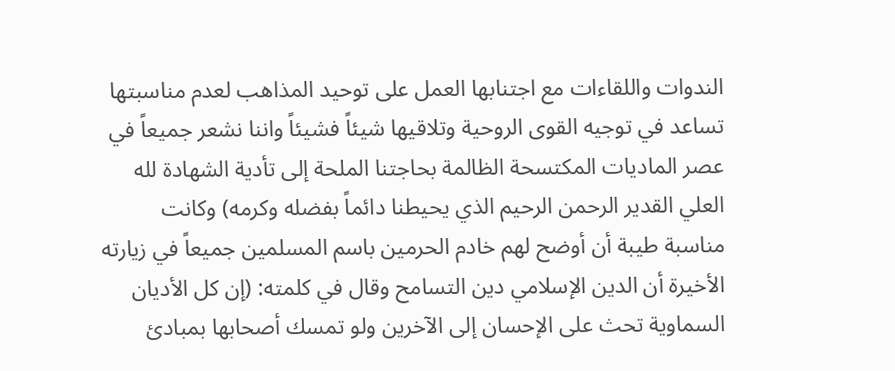الندوات واللقاءات مع اجتنابها العمل على توحيد المذاهب لعدم مناسبتها تساعد في توجيه القوى الروحية وتلاقيها شيئاً فشيئاً واننا نشعر جميعاً في عصر الماديات المكتسحة الظالمة بحاجتنا الملحة إلى تأدية الشهادة لله العلي القدير الرحمن الرحيم الذي يحيطنا دائماً بفضله وكرمه) وكانت مناسبة طيبة أن أوضح لهم خادم الحرمين باسم المسلمين جميعاً في زيارته الأخيرة أن الدين الإسلامي دين التسامح وقال في كلمته: (إن كل الأديان السماوية تحث على الإحسان إلى الآخرين ولو تمسك أصحابها بمبادئ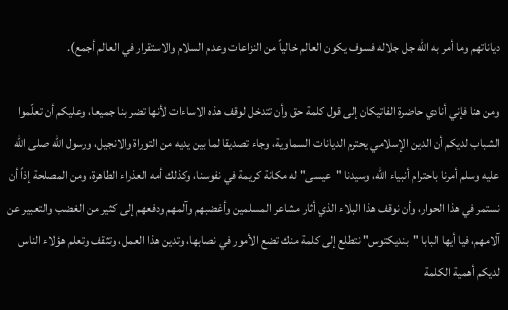دياناتهم وما أمر به الله جل جلاله فسوف يكون العالم خالياً من النزاعات وعدم السلام والاستقرار في العالم أجمع).

ومن هنا فإني أنادي حاضرة الفاتيكان إلى قول كلمة حق وأن تتدخل لوقف هذه الاساءات لأنها تضر بنا جميعا، وعليكم أن تعلّموا الشباب لديكم أن الدين الإسلامي يحترم الديانات السماوية، وجاء تصديقا لما بين يديه من التوراة والانجيل، ورسول الله صلى الله عليه وسلم أمرنا باحترام أنبياء الله، وسيدنا "عيسى" له مكانة كريمة في نفوسنا، وكذلك أمه العذراء الطاهرة، ومن المصلحة إذاً أن نستمر في هذا الحوار، وأن نوقف هذا البلاء الذي أثار مشاعر المسلمين وأغضبهم وآلمهم ودفعهم إلى كثير من الغضب والتعبير عن آلامهم، فيا أيها البابا "بنديكتوس" نتطلع إلى كلمة منك تضع الأمور في نصابها، وتدين هذا العمل، وتثقف وتعلم هؤلاء الناس لديكم أهمية الكلمة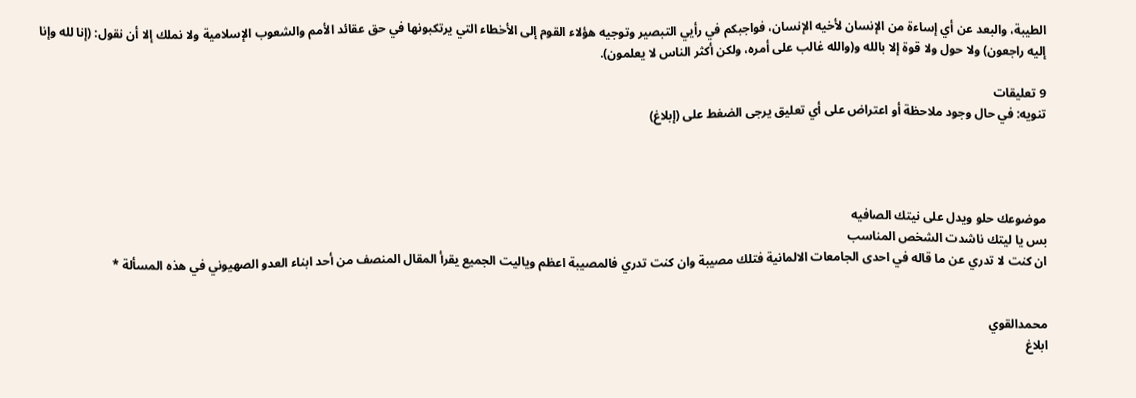الطيبة، والبعد عن أي إساءة من الإنسان لأخيه الإنسان، فواجبكم في رأيي التبصير وتوجيه هؤلاء القوم إلى الأخطاء التي يرتكبونها في حق عقائد الأمم والشعوب الإسلامية ولا نملك إلا أن نقول: (إنا لله وإنا إليه راجعون) ولا حول ولا قوة إلا بالله و(والله غالب على أمره، ولكن أكثر الناس لا يعلمون).

9 تعليقات
تنويه: في حال وجود ملاحظة أو اعتراض على أي تعليق يرجى الضغط على (إبلاغ)




موضوعك حلو ويدل على نيتك الصافيه
بس يا ليتك ناشدت الشخص المناسب
ان كنت لا تدري عن ما قاله في احدى الجامعات الالمانية فتلك مصيبة وان كنت تدري فالمصيبة اعظم وياليت الجميع يقرأ المقال المنصف من أحد ابناء العدو الصهيوني في هذه المسألة *


محمدالقوي
ابلاغ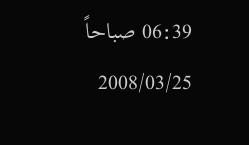06:39 صباحاً 2008/03/25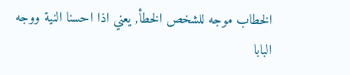الخطاب موجه للشخص الخطأ, يعني اذا احسنا النية ووجه البابا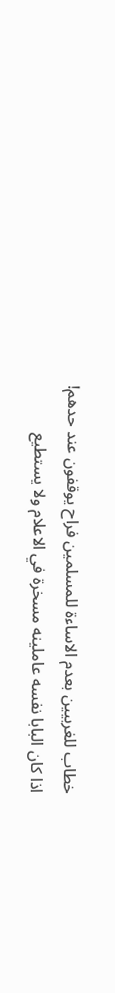خطاب للغربيين بعدم الاساءة للمسلمين فراح يوقفون عند حدهم!
اذا كان البابا نفسه عاملينه مسخرة في الاعلام ولا يستطيع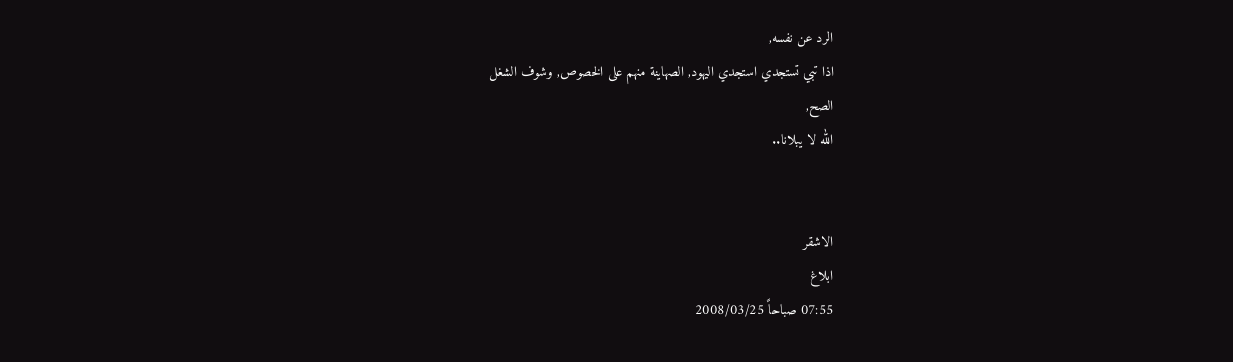الرد عن نفسه,
اذا تبي تستجدي استجدي اليهود, الصهاينة منهم على الخصوص, وشوف الشغل
الصح,
الله لا يبلانا..


الاشقر
ابلاغ
07:55 صباحاً 2008/03/25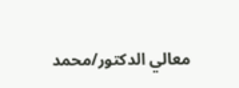معالي الدكتور/محمد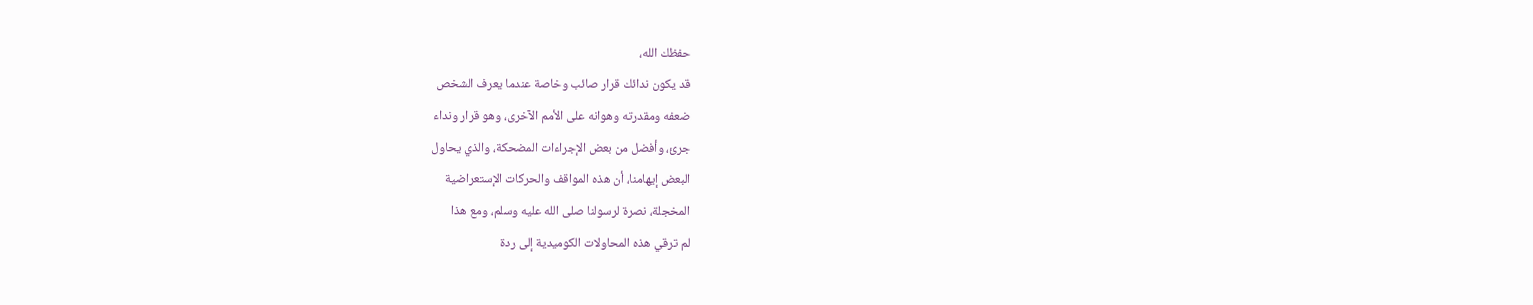حفظك الله،
قد يكون ندائك قرار صائب وخاصة عندما يعرف الشخص
ضعفه ومقدرته وهوانه على الأمم الآخرى، وهو قرار ونداء
جرئ، وأفضل من بعض الإجراءات المضحكة، والذي يحاول
البعض إيهامنا، أن هذه المواقف والحركات الإستعراضية
المخجلة، نصرة لرسولنا صلى الله عليه وسلم، ومع هذا
لم ترقي هذه المحاولات الكوميدية إلى ردة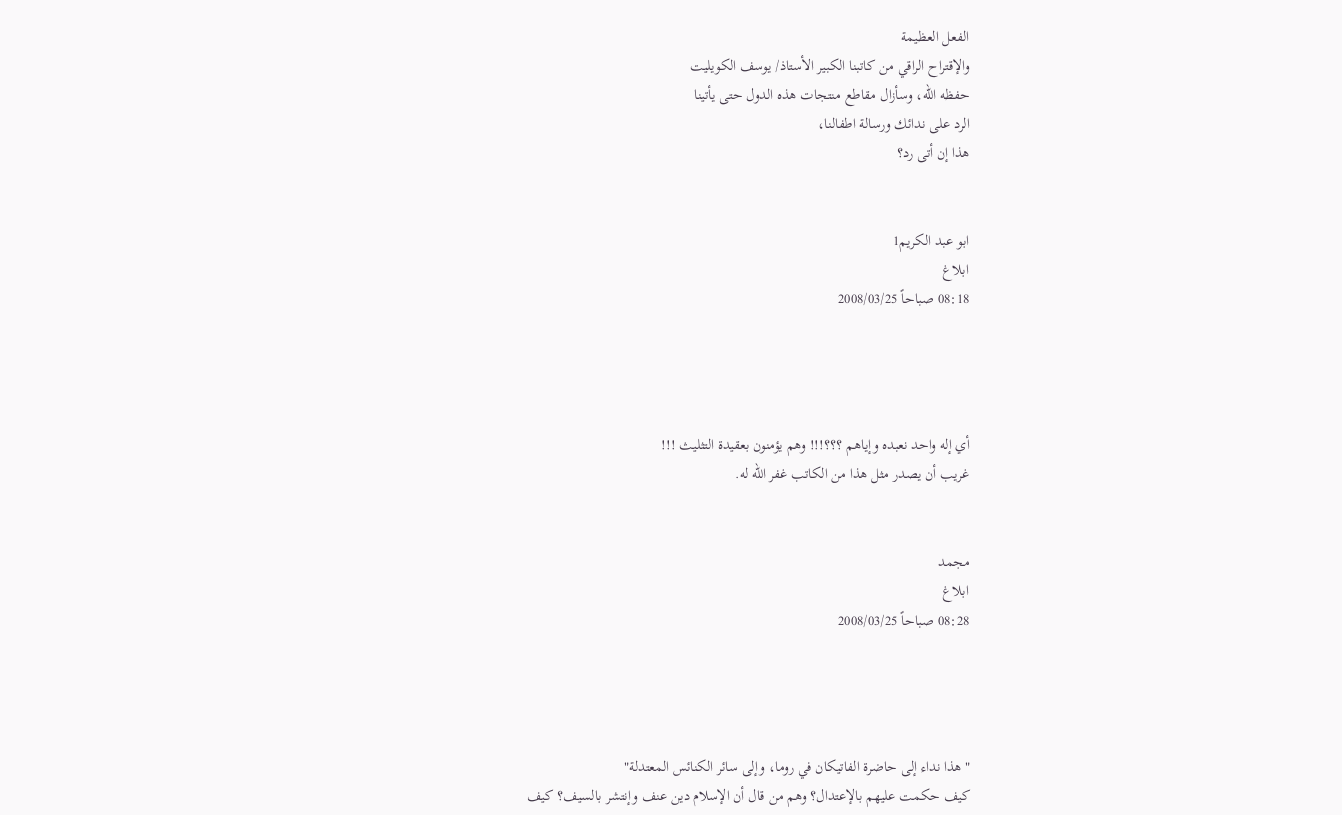الفعل العظيمة
والإقتراح الراقي من كاتبنا الكبير الأستاذ/ يوسف الكويليت
حفظه الله، وسأزال مقاطع منتجات هذه الدول حتى يأتينا
الرد على ندائك ورسالة اطفالنا،
هذا إن أتى رد؟


ابو عبد الكريم1
ابلاغ
08:18 صباحاً 2008/03/25




أي إله واحد نعبده وإياهم ؟؟؟!!! وهم يؤمنون بعقيدة التثليث !!!
غريب أن يصدر مثل هذا من الكاتب غفر الله له.


مجمد
ابلاغ
08:28 صباحاً 2008/03/25




"هذا نداء إلى حاضرة الفاتيكان في روما، وإلى سائر الكنائس المعتدلة"
كيف حكمت عليهم بالإعتدال؟ وهم من قال أن الإسلام دين عنف وإنتشر بالسيف؟ كيف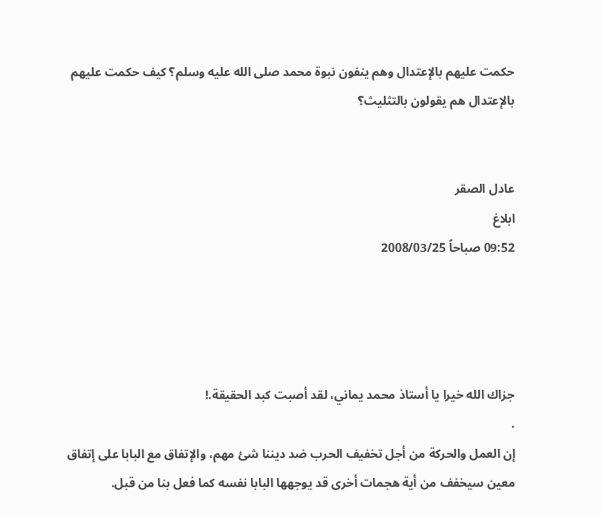حكمت عليهم بالإعتدال وهم ينفون نبوة محمد صلى الله عليه وسلم؟ كيف حكمت عليهم بالإعتدال هم يقولون بالتثليث؟


عادل الصقر
ابلاغ
09:52 صباحاً 2008/03/25




جزاك الله خيرا يا أستاذ محمد يماني، لقد أصبت كبد الحقيقة.!
.
إن العمل والحركة من أجل تخفيف الحرب ضد ديننا شئ مهم، والإتفاق مع البابا على إتفاق معين سيخفف من أية هجمات أخرى قد يوجهها البابا نفسه كما فعل بنا من قبل.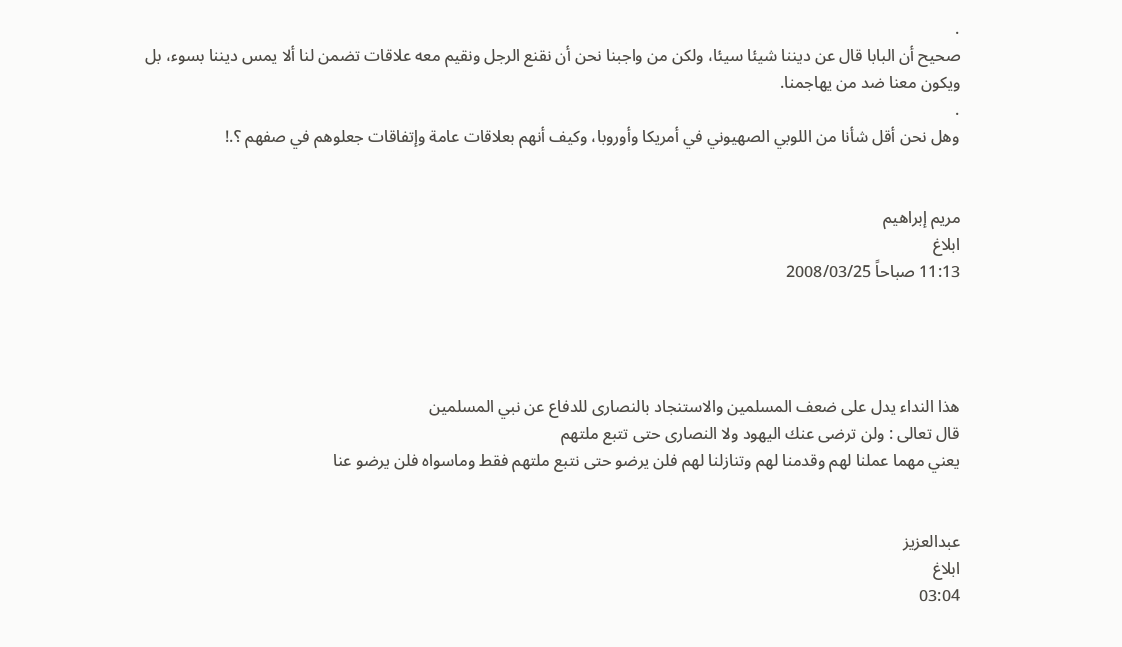.
صحيح أن البابا قال عن ديننا شيئا سيئا، ولكن من واجبنا نحن أن نقنع الرجل ونقيم معه علاقات تضمن لنا ألا يمس ديننا بسوء، بل ويكون معنا ضد من يهاجمنا.
.
وهل نحن أقل شأنا من اللوبي الصهيوني في أمريكا وأوروبا، وكيف أنهم بعلاقات عامة وإتفاقات جعلوهم في صفهم ؟.!


مريم إبراهيم
ابلاغ
11:13 صباحاً 2008/03/25




هذا النداء يدل على ضعف المسلمين والاستنجاد بالنصارى للدفاع عن نبي المسلمين
قال تعالى : ولن ترضى عنك اليهود ولا النصارى حتى تتبع ملتهم
يعني مهما عملنا لهم وقدمنا لهم وتنازلنا لهم فلن يرضو حتى نتبع ملتهم فقط وماسواه فلن يرضو عنا


عبدالعزيز
ابلاغ
03:04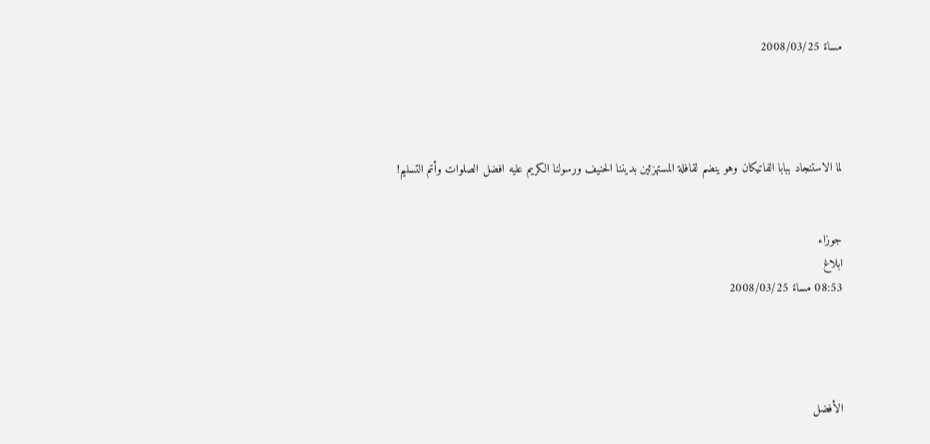مساءً 2008/03/25




لما الاستنجاد ببابا الفاتيكان وهو ينضم لقافلة المستهزئين بديننا الحنيف ورسولنا الكريم عليه افضل الصلوات وأتم التسليم!


جوزاء
ابلاغ
08:53 مساءً 2008/03/25




الأفضل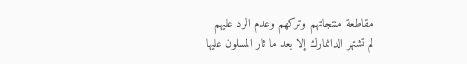مقاطعة منتجاتهم وتركهم وعدم الرد عليهم
لم تشتهر الدانمارك إلا بعد ما ثار المسلون عليها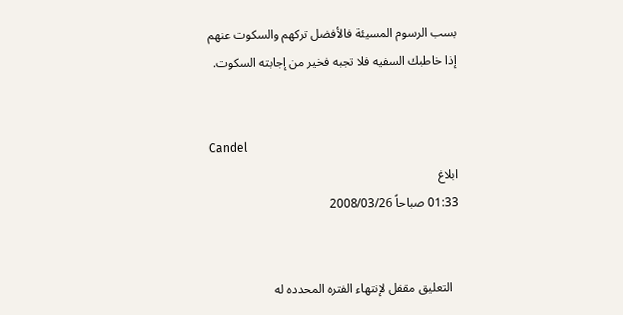بسب الرسوم المسيئة فالأفضل تركهم والسكوت عنهم
إذا خاطبك السفيه فلا تجبه فخير من إجابته السكوت.


Candel
ابلاغ
01:33 صباحاً 2008/03/26


  التعليق مقفل لإنتهاء الفتره المحدده له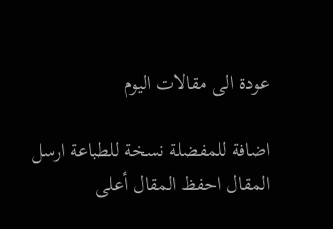عودة الى مقالات اليوم

اضافة للمفضلة نسخة للطباعة ارسل المقال احفظ المقال أعلى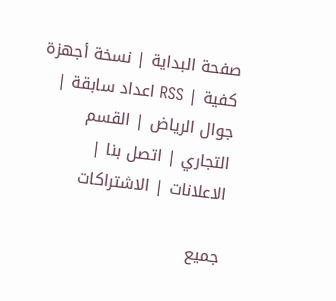صفحة البداية | نسخة أجهزة كفية | RSS اعداد سابقة | جوال الرياض | القسم التجاري | اتصل بنا | الاعلانات | الاشتراكات

جميع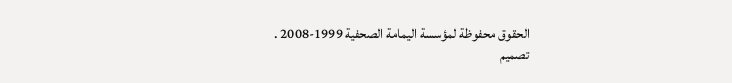الحقوق محفوظة لمؤسسة اليمامة الصحفية 1999-2008 .
تصميم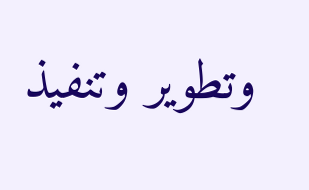وتطوير وتنفيذ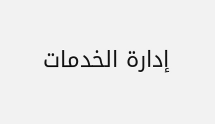إدارة الخدمات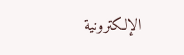الإلكترونية